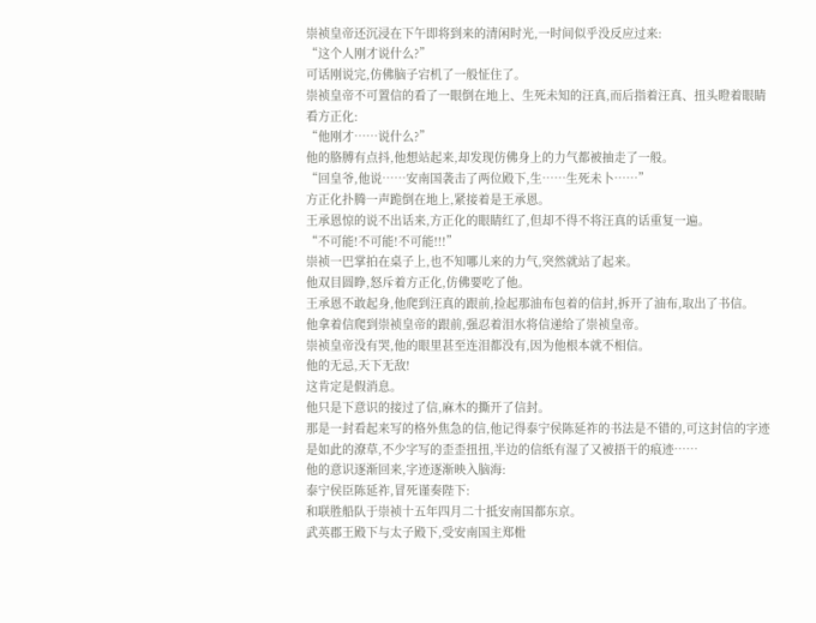崇祯皇帝还沉浸在下午即将到来的清闲时光,一时间似乎没反应过来:
“这个人刚才说什么?”
可话刚说完,仿佛脑子宕机了一般怔住了。
崇祯皇帝不可置信的看了一眼倒在地上、生死未知的汪真,而后指着汪真、扭头瞪着眼睛看方正化:
“他刚才……说什么?”
他的胳膊有点抖,他想站起来,却发现仿佛身上的力气都被抽走了一般。
“回皇爷,他说……安南国袭击了两位殿下,生……生死未卜……”
方正化扑腾一声跪倒在地上,紧接着是王承恩。
王承恩惊的说不出话来,方正化的眼睛红了,但却不得不将汪真的话重复一遍。
“不可能!不可能!不可能!!!”
崇祯一巴掌拍在桌子上,也不知哪儿来的力气,突然就站了起来。
他双目圆睁,怒斥着方正化,仿佛要吃了他。
王承恩不敢起身,他爬到汪真的跟前,捡起那油布包着的信封,拆开了油布,取出了书信。
他拿着信爬到崇祯皇帝的跟前,强忍着泪水将信递给了崇祯皇帝。
崇祯皇帝没有哭,他的眼里甚至连泪都没有,因为他根本就不相信。
他的无忌,天下无敌!
这肯定是假消息。
他只是下意识的接过了信,麻木的撕开了信封。
那是一封看起来写的格外焦急的信,他记得泰宁侯陈延祚的书法是不错的,可这封信的字迹是如此的潦草,不少字写的歪歪扭扭,半边的信纸有湿了又被捂干的痕迹……
他的意识逐渐回来,字迹逐渐映入脑海:
泰宁侯臣陈延祚,冒死谨奏陛下:
和联胜船队于崇祯十五年四月二十抵安南国都东京。
武英郡王殿下与太子殿下,受安南国主郑梉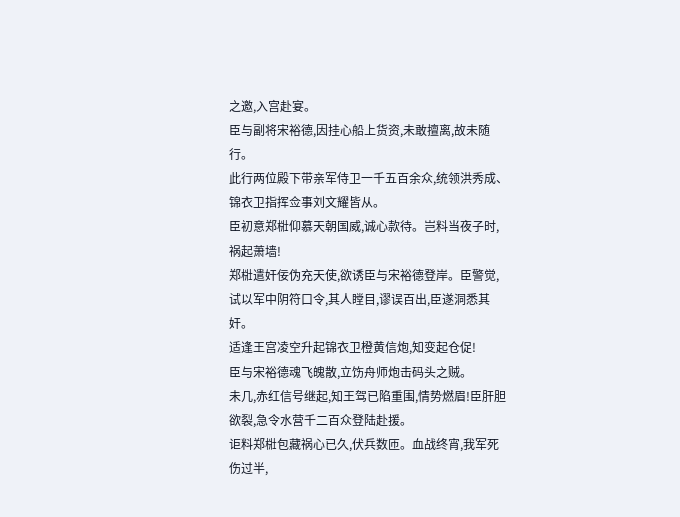之邀,入宫赴宴。
臣与副将宋裕德,因挂心船上货资,未敢擅离,故未随行。
此行两位殿下带亲军侍卫一千五百余众,统领洪秀成、锦衣卫指挥佥事刘文耀皆从。
臣初意郑梉仰慕天朝国威,诚心款待。岂料当夜子时,祸起萧墙!
郑梉遣奸佞伪充天使,欲诱臣与宋裕德登岸。臣警觉,试以军中阴符口令,其人瞠目,谬误百出,臣遂洞悉其奸。
适逢王宫凌空升起锦衣卫橙黄信炮,知变起仓促!
臣与宋裕德魂飞魄散,立饬舟师炮击码头之贼。
未几,赤红信号继起,知王驾已陷重围,情势燃眉!臣肝胆欲裂,急令水营千二百众登陆赴援。
讵料郑梉包藏祸心已久,伏兵数匝。血战终宵,我军死伤过半,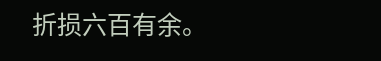折损六百有余。